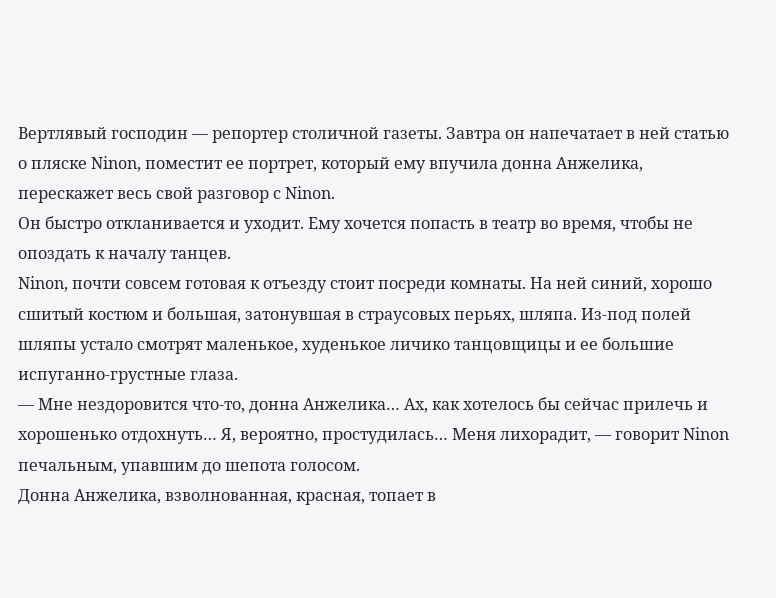Вертлявый господин — репортер столичной газеты. Завтра он напечатает в ней статью о пляске Ninon, поместит ее портрет, который ему впучила донна Анжелика, перескажет весь свой разговор с Ninon.
Он быстро откланивается и уходит. Ему хочется попасть в театр во время, чтобы не опоздать к началу танцев.
Ninon, почти совсем готовая к отъезду стоит посреди комнаты. На ней синий, хорошо сшитый костюм и большая, затонувшая в страусовых перьях, шляпа. Из-под полей шляпы устало смотрят маленькое, худенькое личико танцовщицы и ее большие испуганно-грустные глаза.
— Мне нездоровится что-то, донна Анжелика… Ах, как хотелось бы сейчас прилечь и хорошенько отдохнуть… Я, вероятно, простудилась… Меня лихорадит, — говорит Ninon печальным, упавшим до шепота голосом.
Донна Анжелика, взволнованная, красная, топает в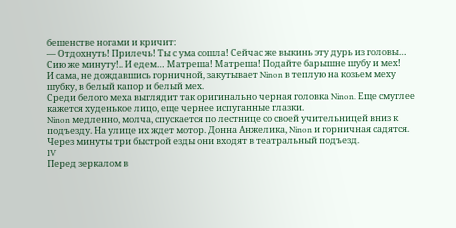бешенстве ногами и кричит:
— Отдохнуть! Прилечь! Ты с ума сошла! Сейчас же выкинь эту дурь из головы… Сию же минуту!.. И едем… Матреша! Матреша! Подайте барышне шубу и мех!
И сама, не дождавшись горничной, закутывает Ninon в теплую на козьем меху шубку, в белый капор и белый мех.
Среди белого меха выглядит так оригинально черная головка Ninon. Еще смуглее кажется худенькое лицо, еще чернее испуганные глазки.
Ninon медленно, молча, спускается по лестнице со своей учительницей вниз к подъезду. На улице их ждет мотор. Донна Анжелика, Ninon и горничная садятся.
Через минуты три быстрой езды они входят в театральный подъезд.
IV
Перед зеркалом в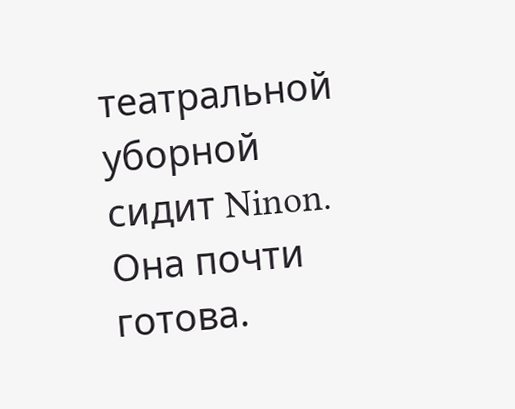театральной уборной сидит Ninon. Она почти готова.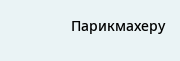Парикмахеру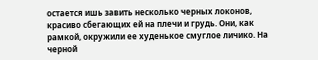остается ишь завить несколько черных локонов, красиво сбегающих ей на плечи и грудь. Они, как рамкой, окружили ее худенькое смуглое личико. На черной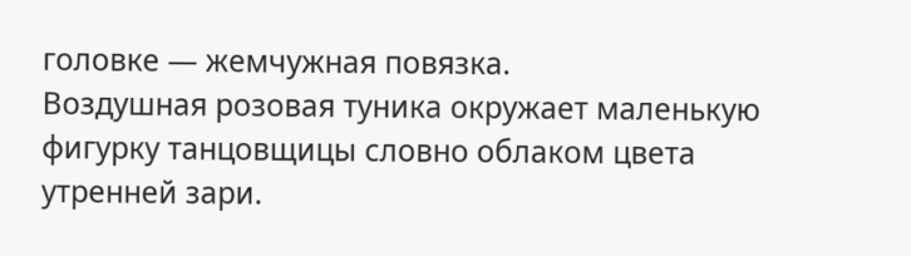головке — жемчужная повязка.
Воздушная розовая туника окружает маленькую фигурку танцовщицы словно облаком цвета утренней зари.